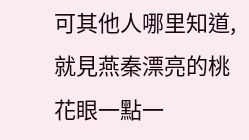可其他人哪里知道,就見燕秦漂亮的桃花眼一點一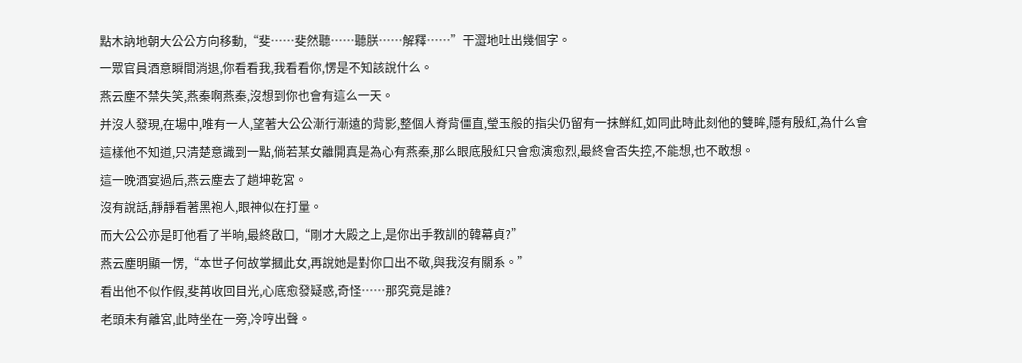點木訥地朝大公公方向移動,“斐……斐然聽……聽朕……解釋……”干澀地吐出幾個字。
一眾官員酒意瞬間消退,你看看我,我看看你,愣是不知該說什么。
燕云塵不禁失笑,燕秦啊燕秦,沒想到你也會有這么一天。
并沒人發現,在場中,唯有一人,望著大公公漸行漸遠的背影,整個人脊背僵直,瑩玉般的指尖仍留有一抹鮮紅,如同此時此刻他的雙眸,隱有殷紅,為什么會這樣他不知道,只清楚意識到一點,倘若某女離開真是為心有燕秦,那么眼底殷紅只會愈演愈烈,最終會否失控,不能想,也不敢想。
這一晚酒宴過后,燕云塵去了趟坤乾宮。
沒有說話,靜靜看著黑袍人,眼神似在打量。
而大公公亦是盯他看了半晌,最終啟口,“剛才大殿之上,是你出手教訓的韓幕貞?”
燕云塵明顯一愣,“本世子何故掌摑此女,再說她是對你口出不敬,與我沒有關系。”
看出他不似作假,斐苒收回目光,心底愈發疑惑,奇怪……那究竟是誰?
老頭未有離宮,此時坐在一旁,冷哼出聲。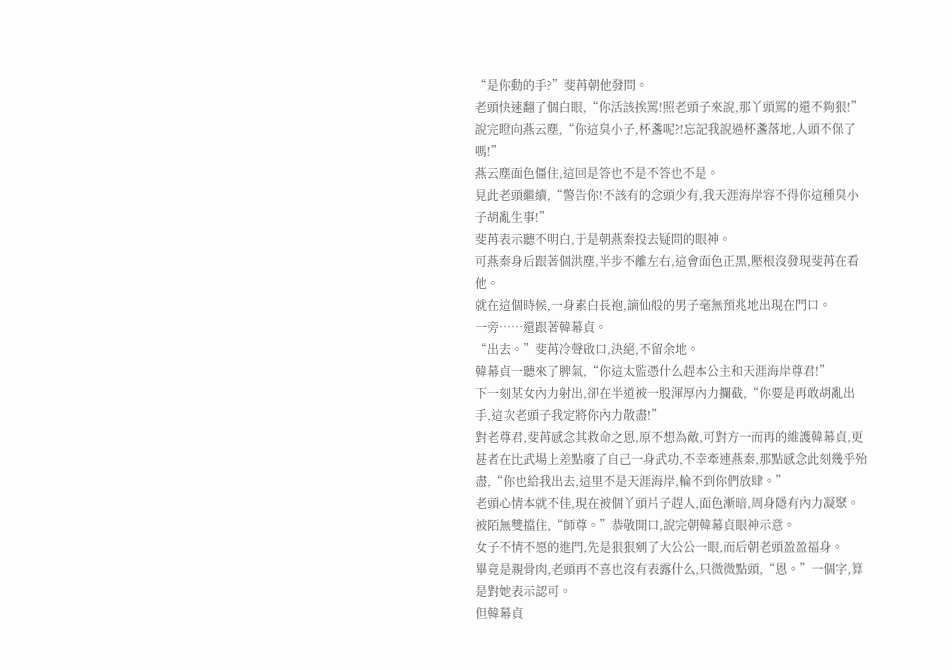“是你動的手?”斐苒朝他發問。
老頭快速翻了個白眼,“你活該挨罵!照老頭子來說,那丫頭罵的還不夠狠!”
說完瞪向燕云塵,“你這臭小子,杯盞呢?!忘記我說過杯盞落地,人頭不保了嗎!”
燕云塵面色僵住,這回是答也不是不答也不是。
見此老頭繼續,“警告你!不該有的念頭少有,我天涯海岸容不得你這種臭小子胡亂生事!”
斐苒表示聽不明白,于是朝燕秦投去疑問的眼神。
可燕秦身后跟著個洪塵,半步不離左右,這會面色正黑,壓根沒發現斐苒在看他。
就在這個時候,一身素白長袍,謫仙般的男子毫無預兆地出現在門口。
一旁……還跟著韓幕貞。
“出去。”斐苒冷聲啟口,決絕,不留余地。
韓幕貞一聽來了脾氣,“你這太監憑什么趕本公主和天涯海岸尊君!”
下一刻某女內力射出,卻在半道被一股渾厚內力攔截,“你要是再敢胡亂出手,這次老頭子我定將你內力散盡!”
對老尊君,斐苒感念其救命之恩,原不想為敵,可對方一而再的維護韓幕貞,更甚者在比武場上差點廢了自己一身武功,不幸牽連燕秦,那點感念此刻幾乎殆盡,“你也給我出去,這里不是天涯海岸,輪不到你們放肆。”
老頭心情本就不佳,現在被個丫頭片子趕人,面色漸暗,周身隱有內力凝聚。
被陌無雙擋住,“師尊。”恭敬開口,說完朝韓幕貞眼神示意。
女子不情不愿的進門,先是狠狠剜了大公公一眼,而后朝老頭盈盈福身。
畢竟是親骨肉,老頭再不喜也沒有表露什么,只微微點頭,“恩。”一個字,算是對她表示認可。
但韓幕貞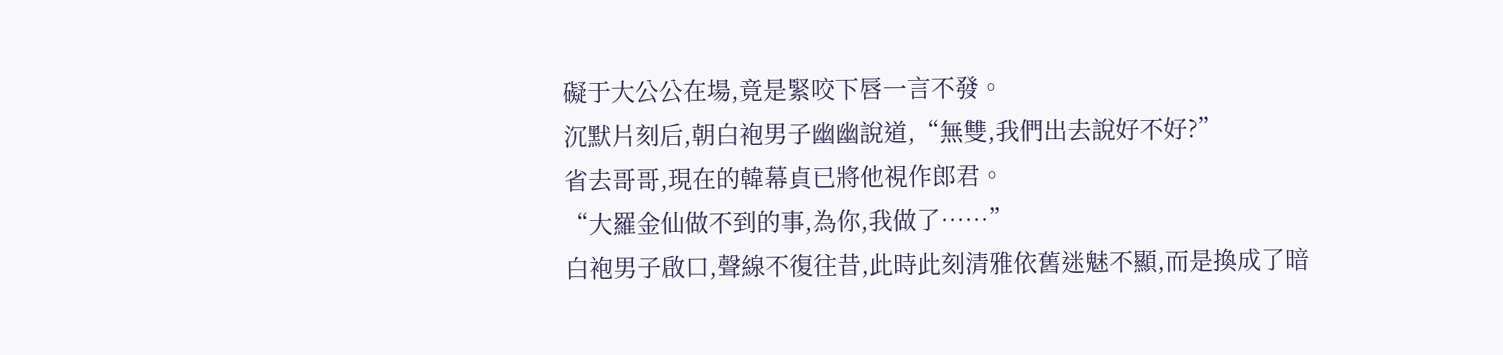礙于大公公在場,竟是緊咬下唇一言不發。
沉默片刻后,朝白袍男子幽幽說道,“無雙,我們出去說好不好?”
省去哥哥,現在的韓幕貞已將他視作郎君。
“大羅金仙做不到的事,為你,我做了……”
白袍男子啟口,聲線不復往昔,此時此刻清雅依舊迷魅不顯,而是換成了暗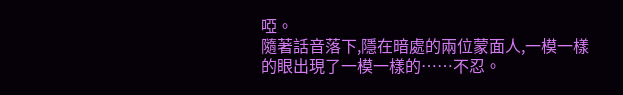啞。
隨著話音落下,隱在暗處的兩位蒙面人,一模一樣的眼出現了一模一樣的……不忍。